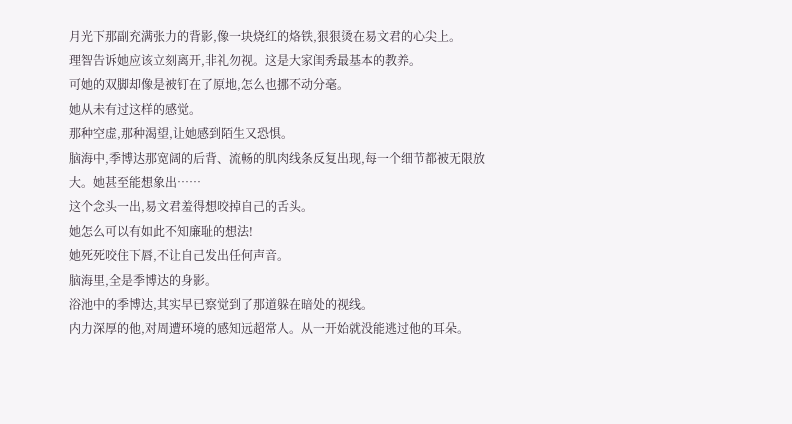月光下那副充满张力的背影,像一块烧红的烙铁,狠狠烫在易文君的心尖上。
理智告诉她应该立刻离开,非礼勿视。这是大家闺秀最基本的教养。
可她的双脚却像是被钉在了原地,怎么也挪不动分毫。
她从未有过这样的感觉。
那种空虚,那种渴望,让她感到陌生又恐惧。
脑海中,季博达那宽阔的后背、流畅的肌肉线条反复出现,每一个细节都被无限放大。她甚至能想象出……
这个念头一出,易文君羞得想咬掉自己的舌头。
她怎么可以有如此不知廉耻的想法!
她死死咬住下唇,不让自己发出任何声音。
脑海里,全是季博达的身影。
浴池中的季博达,其实早已察觉到了那道躲在暗处的视线。
内力深厚的他,对周遭环境的感知远超常人。从一开始就没能逃过他的耳朵。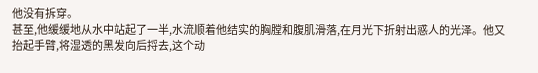他没有拆穿。
甚至,他缓缓地从水中站起了一半,水流顺着他结实的胸膛和腹肌滑落,在月光下折射出惑人的光泽。他又抬起手臂,将湿透的黑发向后捋去,这个动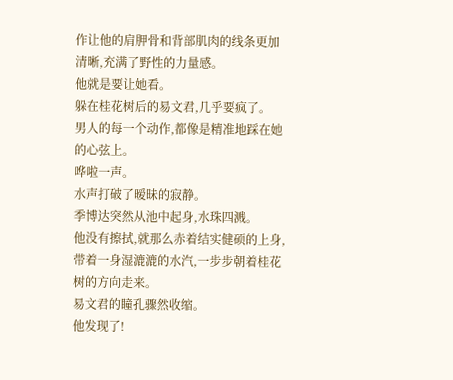作让他的肩胛骨和背部肌肉的线条更加清晰,充满了野性的力量感。
他就是要让她看。
躲在桂花树后的易文君,几乎要疯了。
男人的每一个动作,都像是精准地踩在她的心弦上。
哗啦一声。
水声打破了暧昧的寂静。
季博达突然从池中起身,水珠四溅。
他没有擦拭,就那么赤着结实健硕的上身,带着一身湿漉漉的水汽,一步步朝着桂花树的方向走来。
易文君的瞳孔骤然收缩。
他发现了!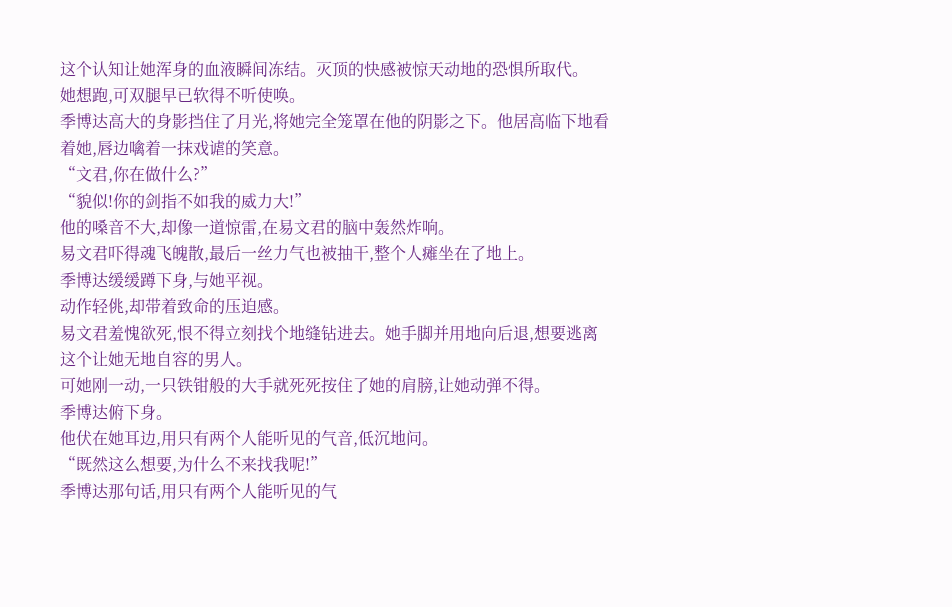这个认知让她浑身的血液瞬间冻结。灭顶的快感被惊天动地的恐惧所取代。
她想跑,可双腿早已软得不听使唤。
季博达高大的身影挡住了月光,将她完全笼罩在他的阴影之下。他居高临下地看着她,唇边噙着一抹戏谑的笑意。
“文君,你在做什么?”
“貌似!你的剑指不如我的威力大!”
他的嗓音不大,却像一道惊雷,在易文君的脑中轰然炸响。
易文君吓得魂飞魄散,最后一丝力气也被抽干,整个人瘫坐在了地上。
季博达缓缓蹲下身,与她平视。
动作轻佻,却带着致命的压迫感。
易文君羞愧欲死,恨不得立刻找个地缝钻进去。她手脚并用地向后退,想要逃离这个让她无地自容的男人。
可她刚一动,一只铁钳般的大手就死死按住了她的肩膀,让她动弹不得。
季博达俯下身。
他伏在她耳边,用只有两个人能听见的气音,低沉地问。
“既然这么想要,为什么不来找我呢!”
季博达那句话,用只有两个人能听见的气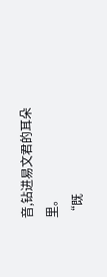音,钻进易文君的耳朵里。
“既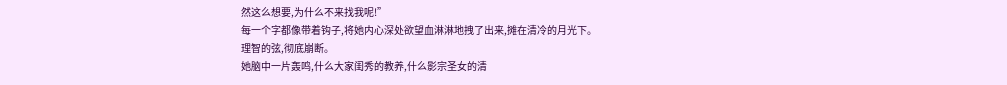然这么想要,为什么不来找我呢!”
每一个字都像带着钩子,将她内心深处欲望血淋淋地拽了出来,摊在清冷的月光下。
理智的弦,彻底崩断。
她脑中一片轰鸣,什么大家闺秀的教养,什么影宗圣女的清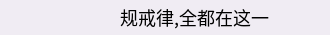规戒律,全都在这一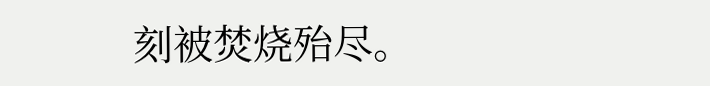刻被焚烧殆尽。